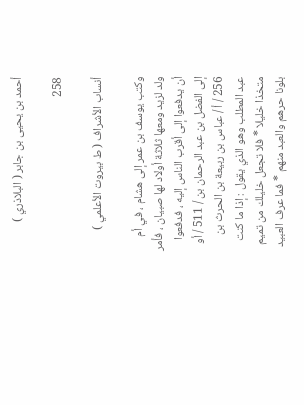أحمد بن يحيى بن جابر ( البلاذري )

258

أنساب الأشراف ( ط بيروت الأعلمي )

وكتب يوسف بن عمر إلى هشام ، في أم ولد لزيد ومعها ثلاثة أولاد لها صبيان ، فأمر أن يدفعوا إلى أقرب الناس إليه ، فدفعوا إلى الفضل بن عبد الرحمان بن / 511 / أو 256 / أ / عباس بن ربيعة بن الحرث بن عبد المطلب وهو الذي يقول : إذا ما كنت متخذا خليلا * فلا تجعل خليلك من تميم بلونا حرهم والعبد منهم * فما عرف العبيد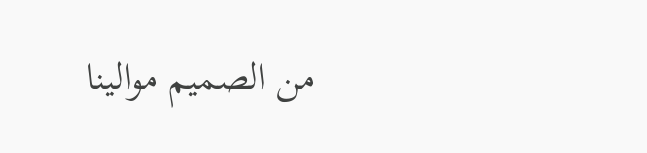من الصميم موالينا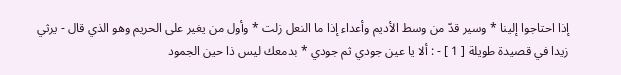إذا احتاجوا إلينا * وسير قدّ من وسط الأديم وأعداء إذا ما النعل زلت * وأول من يغير على الحريم وهو الذي قال - يرثي زيدا في قصيدة طويلة [ 1 ] - : ألا يا عين جودي ثم جودي * بدمعك ليس ذا حين الجمود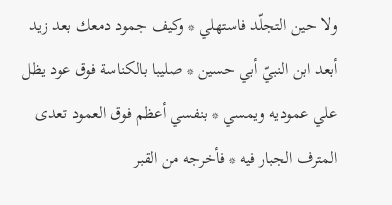ولا حين التجلّد فاستهلي * وكيف جمود دمعك بعد زيد أبعد ابن النبيّ أبي حسين * صليبا بالكناسة فوق عود يظل علي عموديه ويمسي * بنفسي أعظم فوق العمود تعدى المترف الجبار فيه * فأخرجه من القبر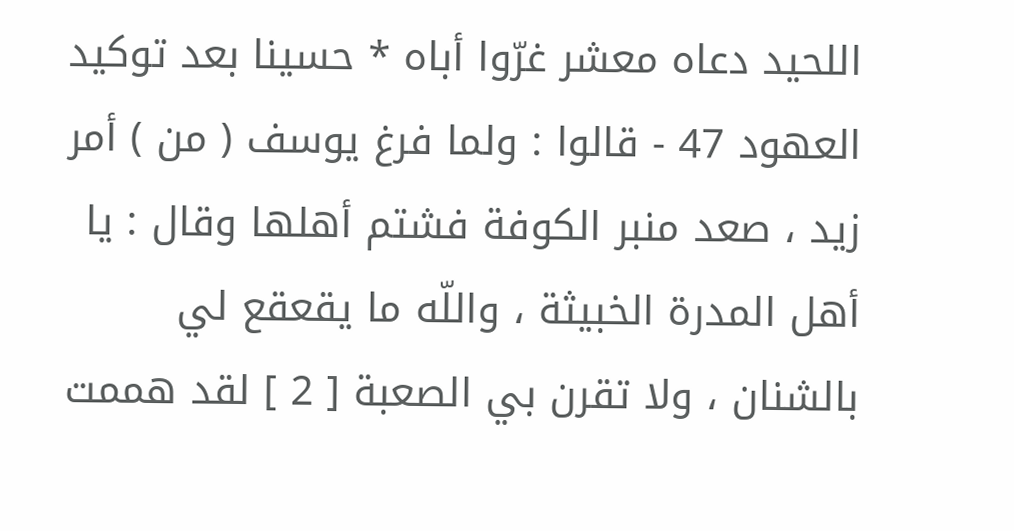اللحيد دعاه معشر غرّوا أباه * حسينا بعد توكيد العهود 47 - قالوا : ولما فرغ يوسف ( من ) أمر زيد ، صعد منبر الكوفة فشتم أهلها وقال : يا أهل المدرة الخبيثة ، واللّه ما يقعقع لي بالشنان ، ولا تقرن بي الصعبة [ 2 ] لقد هممت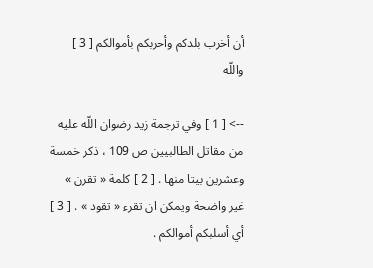أن أخرب بلدكم وأحربكم بأموالكم [ 3 ] واللّه

--> [ 1 ] وفي ترجمة زيد رضوان اللّه عليه من مقاتل الطالبيين ص 109 ، ذكر خمسة وعشرين بيتا منها . [ 2 ] كلمة « تقرن » غير واضحة ويمكن ان تقرء « تقود » . [ 3 ] أي أسلبكم أموالكم .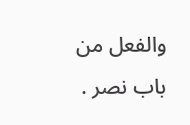والفعل من باب نصر .